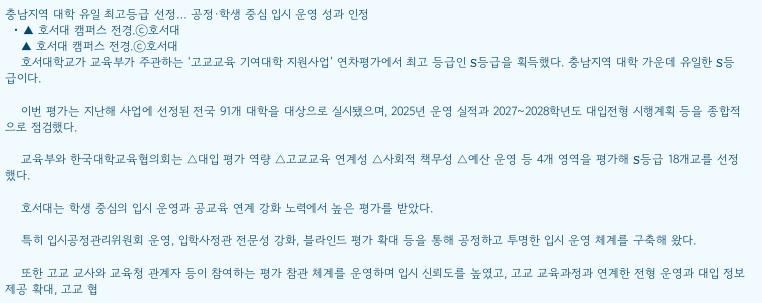충남지역 대학 유일 최고등급 선정… 공정·학생 중심 입시 운영 성과 인정
  • ▲ 호서대 캠퍼스 전경.ⓒ호서대
    ▲ 호서대 캠퍼스 전경.ⓒ호서대
    호서대학교가 교육부가 주관하는 ‘고교교육 기여대학 지원사업’ 연차평가에서 최고 등급인 S등급을 획득했다. 충남지역 대학 가운데 유일한 S등급이다.

    이번 평가는 지난해 사업에 선정된 전국 91개 대학을 대상으로 실시됐으며, 2025년 운영 실적과 2027~2028학년도 대입전형 시행계획 등을 종합적으로 점검했다.

    교육부와 한국대학교육협의회는 △대입 평가 역량 △고교교육 연계성 △사회적 책무성 △예산 운영 등 4개 영역을 평가해 S등급 18개교를 선정했다.

    호서대는 학생 중심의 입시 운영과 공교육 연계 강화 노력에서 높은 평가를 받았다.

    특히 입시공정관리위원회 운영, 입학사정관 전문성 강화, 블라인드 평가 확대 등을 통해 공정하고 투명한 입시 운영 체계를 구축해 왔다.

    또한 고교 교사와 교육청 관계자 등이 참여하는 평가 참관 체계를 운영하며 입시 신뢰도를 높였고, 고교 교육과정과 연계한 전형 운영과 대입 정보 제공 확대, 고교 협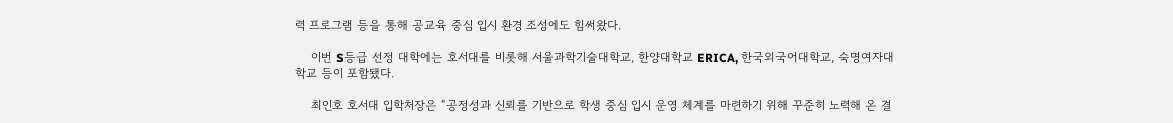력 프로그램 등을 통해 공교육 중심 입시 환경 조성에도 힘써왔다.

    이번 S등급 선정 대학에는 호서대를 비롯해 서울과학기술대학교, 한양대학교 ERICA, 한국외국어대학교, 숙명여자대학교 등이 포함됐다.

    최인호 호서대 입학처장은 “공정성과 신뢰를 기반으로 학생 중심 입시 운영 체계를 마련하기 위해 꾸준히 노력해 온 결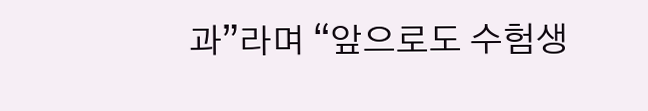과”라며 “앞으로도 수험생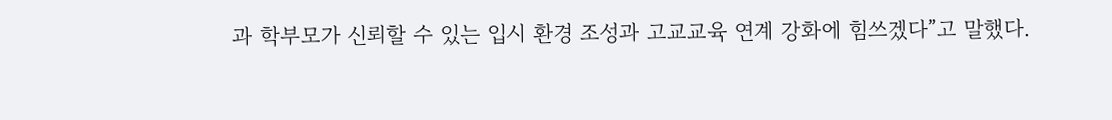과 학부모가 신뢰할 수 있는 입시 환경 조성과 고교교육 연계 강화에 힘쓰겠다”고 말했다.